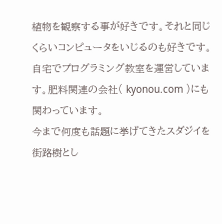植物を観察する事が好きです。それと同じくらいコンピュータをいじるのも好きです。自宅でプログラミング教室を運営しています。肥料関連の会社( kyonou.com )にも関わっています。
今まで何度も話題に挙げてきたスダジイを街路樹とし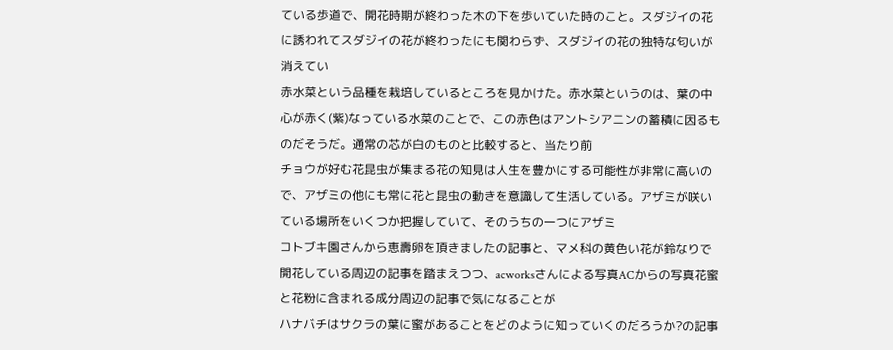ている歩道で、開花時期が終わった木の下を歩いていた時のこと。スダジイの花に誘われてスダジイの花が終わったにも関わらず、スダジイの花の独特な匂いが消えてい
赤水菜という品種を栽培しているところを見かけた。赤水菜というのは、葉の中心が赤く(紫)なっている水菜のことで、この赤色はアントシアニンの蓄積に因るものだそうだ。通常の芯が白のものと比較すると、当たり前
チョウが好む花昆虫が集まる花の知見は人生を豊かにする可能性が非常に高いので、アザミの他にも常に花と昆虫の動きを意識して生活している。アザミが咲いている場所をいくつか把握していて、そのうちの一つにアザミ
コトブキ園さんから恵壽卵を頂きましたの記事と、マメ科の黄色い花が鈴なりで開花している周辺の記事を踏まえつつ、acworksさんによる写真ACからの写真花蜜と花粉に含まれる成分周辺の記事で気になることが
ハナバチはサクラの葉に蜜があることをどのように知っていくのだろうか?の記事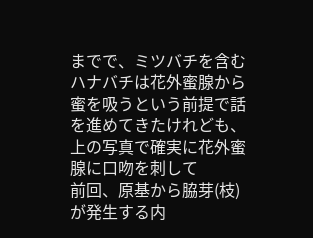までで、ミツバチを含むハナバチは花外蜜腺から蜜を吸うという前提で話を進めてきたけれども、上の写真で確実に花外蜜腺に口吻を刺して
前回、原基から脇芽(枝)が発生する内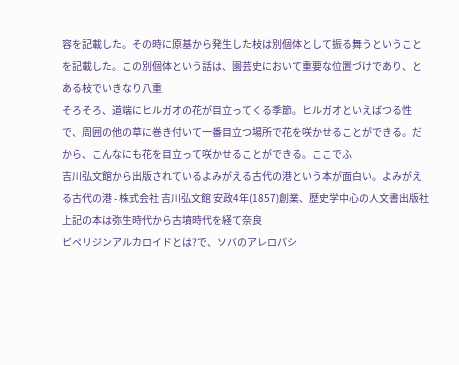容を記載した。その時に原基から発生した枝は別個体として振る舞うということを記載した。この別個体という話は、園芸史において重要な位置づけであり、とある枝でいきなり八重
そろそろ、道端にヒルガオの花が目立ってくる季節。ヒルガオといえばつる性で、周囲の他の草に巻き付いて一番目立つ場所で花を咲かせることができる。だから、こんなにも花を目立って咲かせることができる。ここでふ
吉川弘文館から出版されているよみがえる古代の港という本が面白い。よみがえる古代の港 - 株式会社 吉川弘文館 安政4年(1857)創業、歴史学中心の人文書出版社上記の本は弥生時代から古墳時代を経て奈良
ピペリジンアルカロイドとは?で、ソバのアレロパシ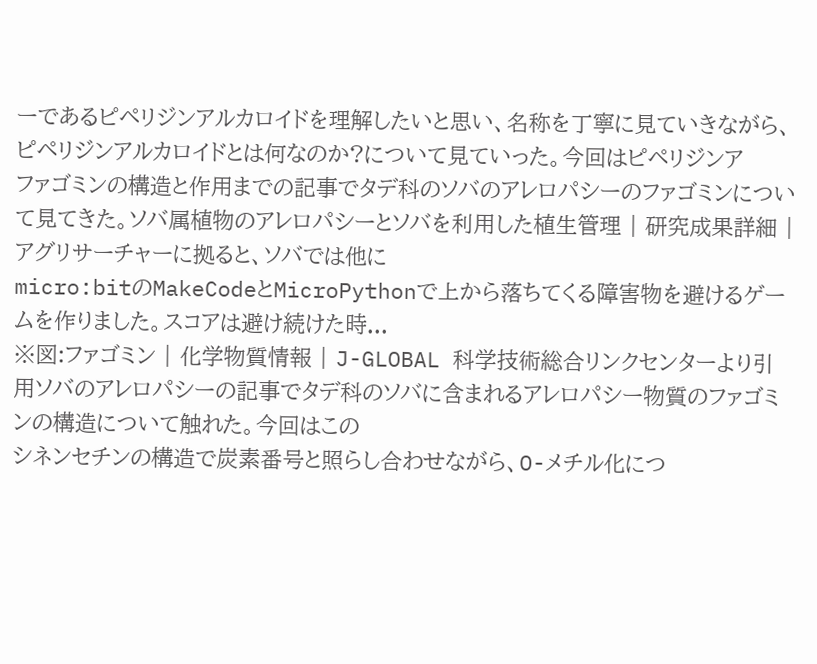ーであるピペリジンアルカロイドを理解したいと思い、名称を丁寧に見ていきながら、ピペリジンアルカロイドとは何なのか?について見ていった。今回はピペリジンア
ファゴミンの構造と作用までの記事でタデ科のソバのアレロパシーのファゴミンについて見てきた。ソバ属植物のアレロパシーとソバを利用した植生管理 | 研究成果詳細 | アグリサーチャーに拠ると、ソバでは他に
micro:bitのMakeCodeとMicroPythonで上から落ちてくる障害物を避けるゲームを作りました。スコアは避け続けた時...
※図:ファゴミン | 化学物質情報 | J-GLOBAL 科学技術総合リンクセンターより引用ソバのアレロパシーの記事でタデ科のソバに含まれるアレロパシー物質のファゴミンの構造について触れた。今回はこの
シネンセチンの構造で炭素番号と照らし合わせながら、O-メチル化につ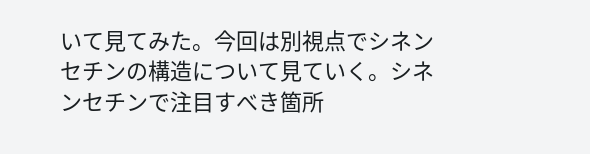いて見てみた。今回は別視点でシネンセチンの構造について見ていく。シネンセチンで注目すべき箇所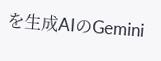を生成AIのGemini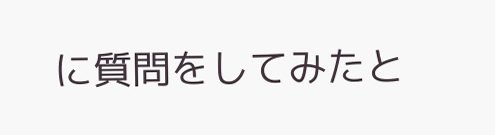に質問をしてみたと